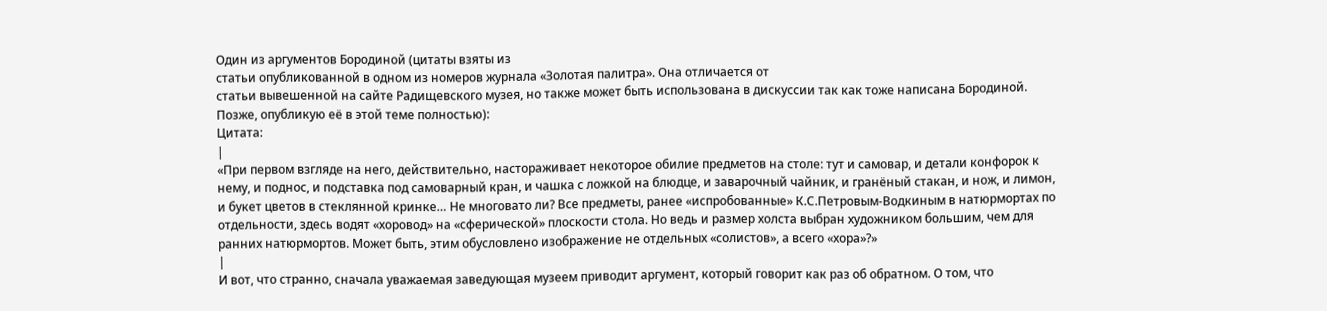Один из аргументов Бородиной (цитаты взяты из
статьи опубликованной в одном из номеров журнала «Золотая палитра». Она отличается от
статьи вывешенной на сайте Радищевского музея, но также может быть использована в дискуссии так как тоже написана Бородиной. Позже, опубликую её в этой теме полностью):
Цитата:
|
«При первом взгляде на него, действительно, настораживает некоторое обилие предметов на столе: тут и самовар, и детали конфорок к нему, и поднос, и подставка под самоварный кран, и чашка с ложкой на блюдце, и заварочный чайник, и гранёный стакан, и нож, и лимон, и букет цветов в стеклянной кринке… Не многовато ли? Все предметы, ранее «испробованные» К.С.Петровым-Водкиным в натюрмортах по отдельности, здесь водят «хоровод» на «сферической» плоскости стола. Но ведь и размер холста выбран художником большим, чем для ранних натюрмортов. Может быть, этим обусловлено изображение не отдельных «солистов», а всего «хора»?»
|
И вот, что странно, сначала уважаемая заведующая музеем приводит аргумент, который говорит как раз об обратном. О том, что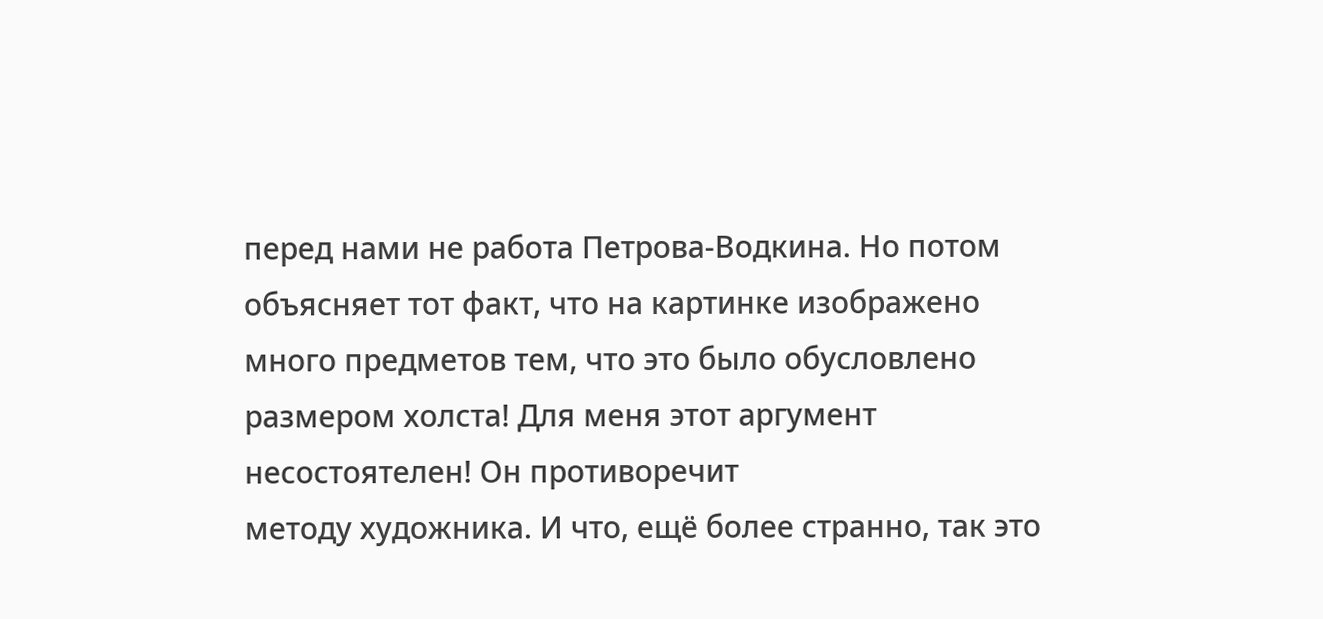перед нами не работа Петрова-Водкина. Но потом объясняет тот факт, что на картинке изображено много предметов тем, что это было обусловлено
размером холста! Для меня этот аргумент несостоятелен! Он противоречит
методу художника. И что, ещё более странно, так это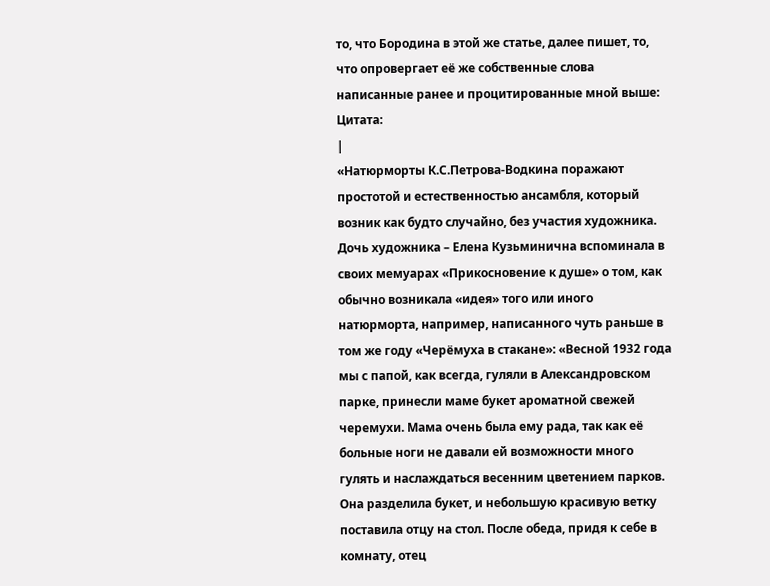то, что Бородина в этой же статье, далее пишет, то, что опровергает её же собственные слова написанные ранее и процитированные мной выше:
Цитата:
|
«Натюрморты К.С.Петрова-Водкина поражают простотой и естественностью ансамбля, который возник как будто случайно, без участия художника. Дочь художника – Елена Кузьминична вспоминала в своих мемуарах «Прикосновение к душе» о том, как обычно возникала «идея» того или иного натюрморта, например, написанного чуть раньше в том же году «Черёмуха в стакане»: «Весной 1932 года мы с папой, как всегда, гуляли в Александровском парке, принесли маме букет ароматной свежей черемухи. Мама очень была ему рада, так как её больные ноги не давали ей возможности много гулять и наслаждаться весенним цветением парков. Она разделила букет, и небольшую красивую ветку поставила отцу на стол. После обеда, придя к себе в комнату, отец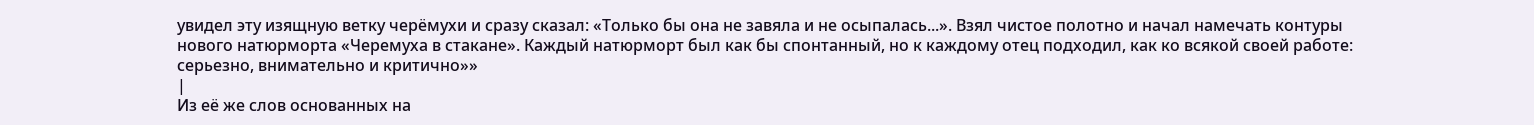увидел эту изящную ветку черёмухи и сразу сказал: «Только бы она не завяла и не осыпалась...». Взял чистое полотно и начал намечать контуры нового натюрморта «Черемуха в стакане». Каждый натюрморт был как бы спонтанный, но к каждому отец подходил, как ко всякой своей работе: серьезно, внимательно и критично»»
|
Из её же слов основанных на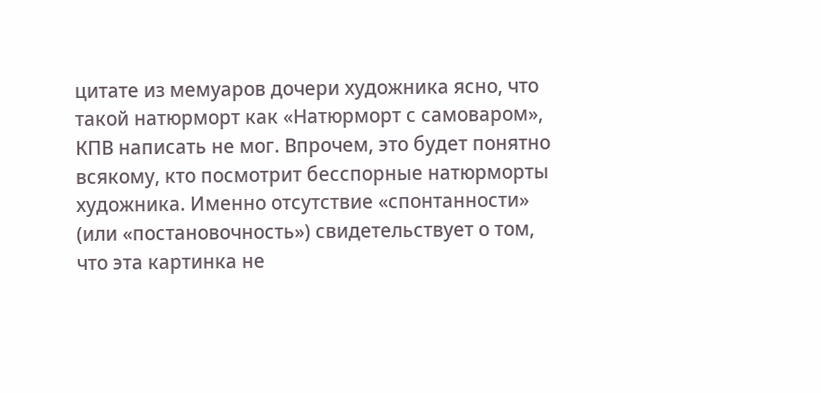цитате из мемуаров дочери художника ясно, что такой натюрморт как «Натюрморт с самоваром», КПВ написать не мог. Впрочем, это будет понятно всякому, кто посмотрит бесспорные натюрморты художника. Именно отсутствие «спонтанности» (или «постановочность») свидетельствует о том, что эта картинка не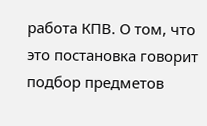работа КПВ. О том, что это постановка говорит подбор предметов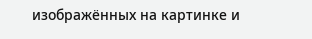изображённых на картинке и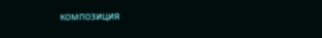композиция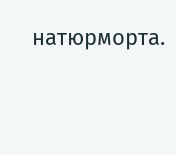натюрморта.